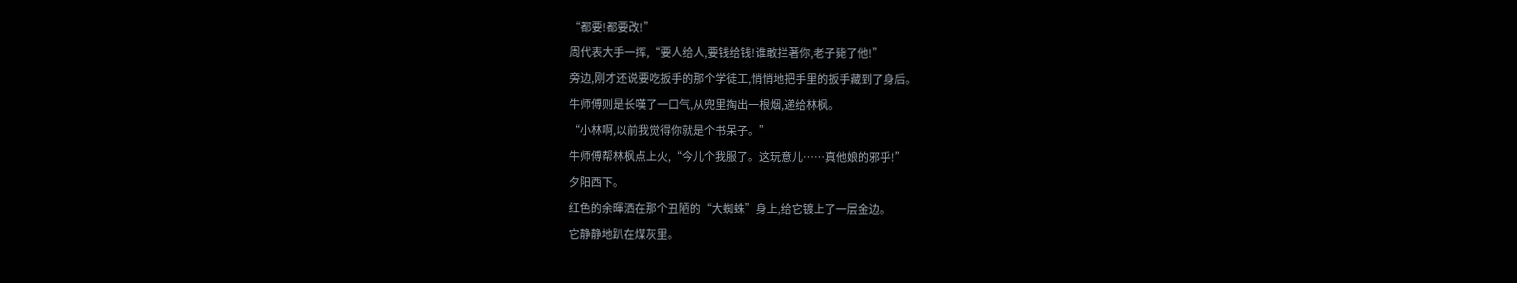“都要!都要改!”
周代表大手一挥,“要人给人,要钱给钱!谁敢拦著你,老子毙了他!”
旁边,刚才还说要吃扳手的那个学徒工,悄悄地把手里的扳手藏到了身后。
牛师傅则是长嘆了一口气,从兜里掏出一根烟,递给林枫。
“小林啊,以前我觉得你就是个书呆子。”
牛师傅帮林枫点上火,“今儿个我服了。这玩意儿……真他娘的邪乎!”
夕阳西下。
红色的余暉洒在那个丑陋的“大蜘蛛”身上,给它镀上了一层金边。
它静静地趴在煤灰里。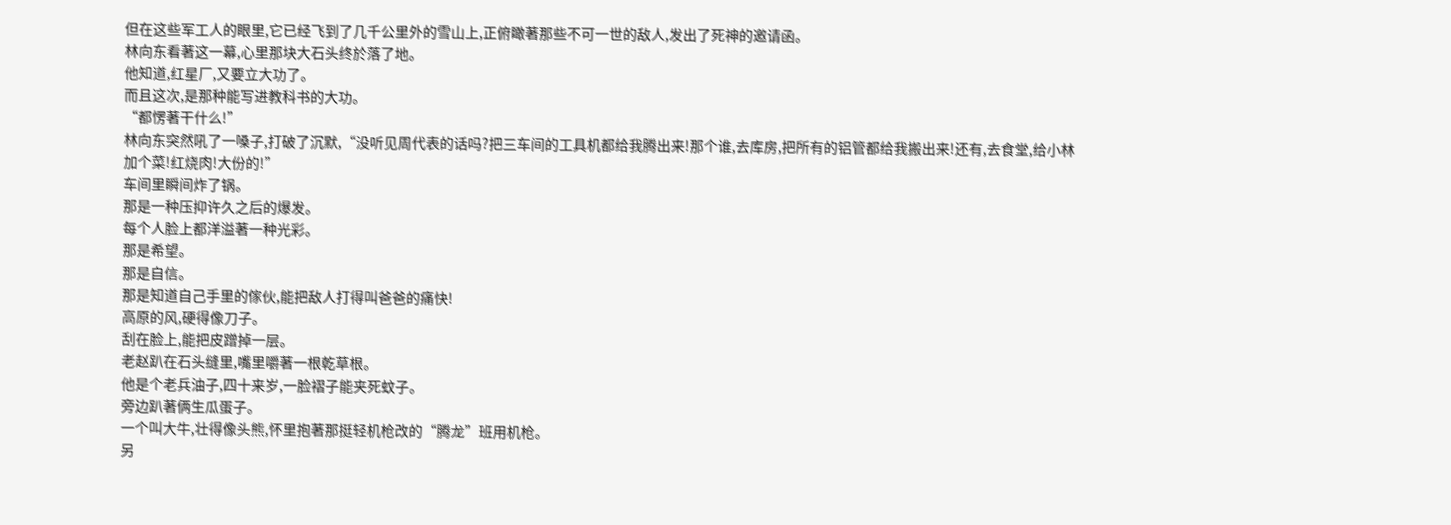但在这些军工人的眼里,它已经飞到了几千公里外的雪山上,正俯瞰著那些不可一世的敌人,发出了死神的邀请函。
林向东看著这一幕,心里那块大石头终於落了地。
他知道,红星厂,又要立大功了。
而且这次,是那种能写进教科书的大功。
“都愣著干什么!”
林向东突然吼了一嗓子,打破了沉默,“没听见周代表的话吗?把三车间的工具机都给我腾出来!那个谁,去库房,把所有的铝管都给我搬出来!还有,去食堂,给小林加个菜!红烧肉!大份的!”
车间里瞬间炸了锅。
那是一种压抑许久之后的爆发。
每个人脸上都洋溢著一种光彩。
那是希望。
那是自信。
那是知道自己手里的傢伙,能把敌人打得叫爸爸的痛快!
高原的风,硬得像刀子。
刮在脸上,能把皮蹭掉一层。
老赵趴在石头缝里,嘴里嚼著一根乾草根。
他是个老兵油子,四十来岁,一脸褶子能夹死蚊子。
旁边趴著俩生瓜蛋子。
一个叫大牛,壮得像头熊,怀里抱著那挺轻机枪改的“腾龙”班用机枪。
另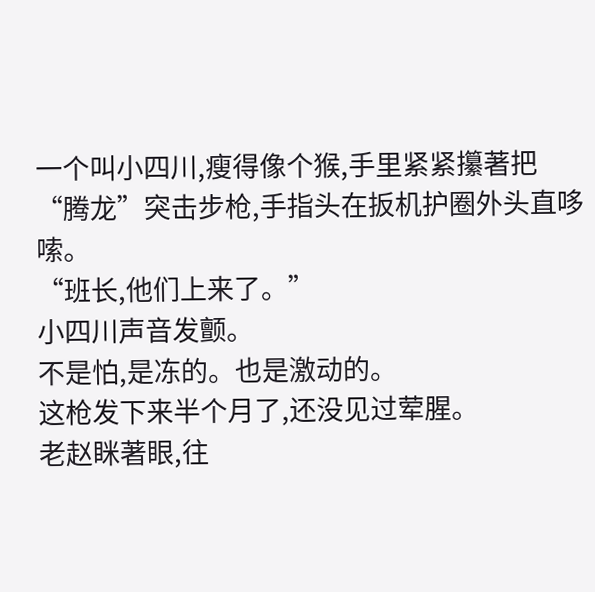一个叫小四川,瘦得像个猴,手里紧紧攥著把“腾龙”突击步枪,手指头在扳机护圈外头直哆嗦。
“班长,他们上来了。”
小四川声音发颤。
不是怕,是冻的。也是激动的。
这枪发下来半个月了,还没见过荤腥。
老赵眯著眼,往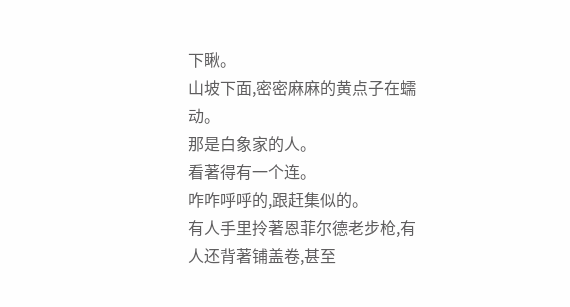下瞅。
山坡下面,密密麻麻的黄点子在蠕动。
那是白象家的人。
看著得有一个连。
咋咋呼呼的,跟赶集似的。
有人手里拎著恩菲尔德老步枪,有人还背著铺盖卷,甚至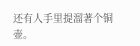还有人手里提溜著个铜壶。